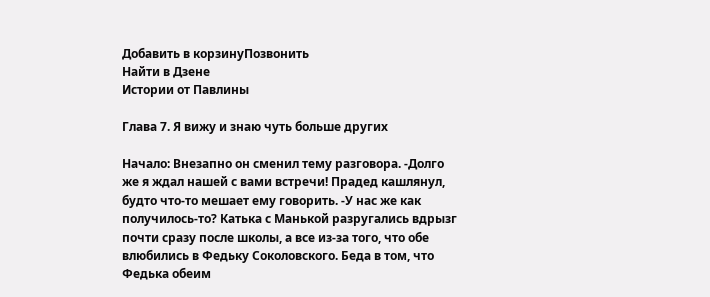Добавить в корзинуПозвонить
Найти в Дзене
Истории от Павлины

Глава 7. Я вижу и знаю чуть больше других

Начало: Внезапно он сменил тему разговора. -Долго же я ждал нашей с вами встречи! Прадед кашлянул, будто что-то мешает ему говорить. -У нас же как получилось-то? Катька с Манькой разругались вдрызг почти сразу после школы, а все из-за того, что обе влюбились в Федьку Соколовского. Беда в том, что Федька обеим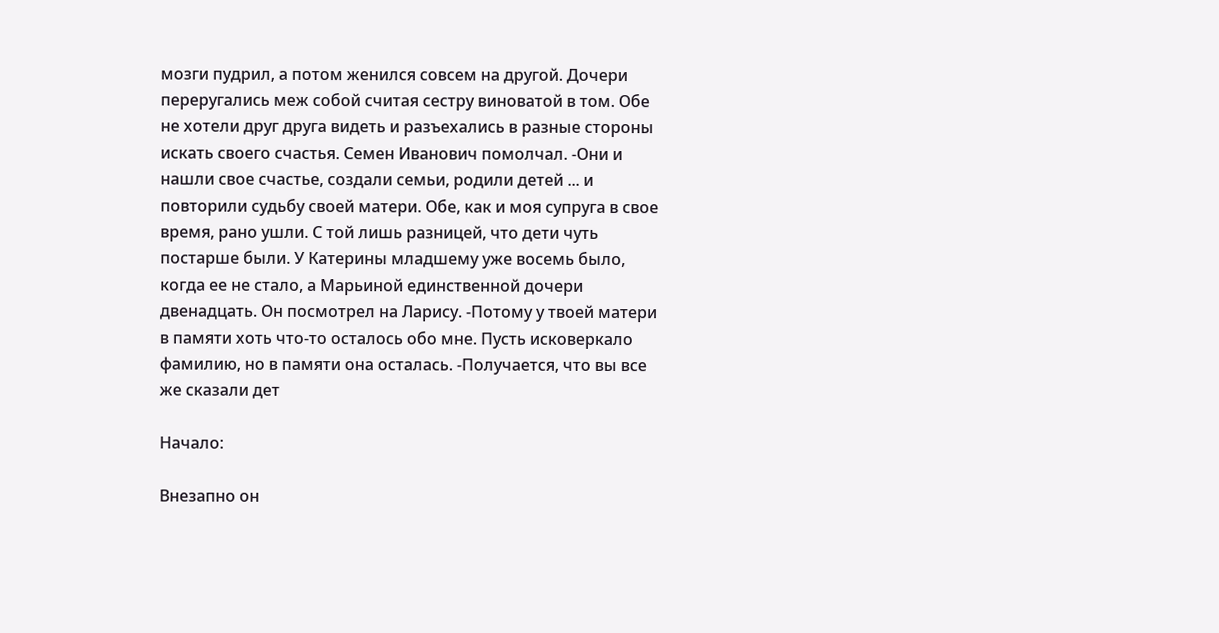мозги пудрил, а потом женился совсем на другой. Дочери переругались меж собой считая сестру виноватой в том. Обе не хотели друг друга видеть и разъехались в разные стороны искать своего счастья. Семен Иванович помолчал. -Они и нашли свое счастье, создали семьи, родили детей ... и повторили судьбу своей матери. Обе, как и моя супруга в свое время, рано ушли. С той лишь разницей, что дети чуть постарше были. У Катерины младшему уже восемь было, когда ее не стало, а Марьиной единственной дочери двенадцать. Он посмотрел на Ларису. -Потому у твоей матери в памяти хоть что-то осталось обо мне. Пусть исковеркало фамилию, но в памяти она осталась. -Получается, что вы все же сказали дет

Начало:

Внезапно он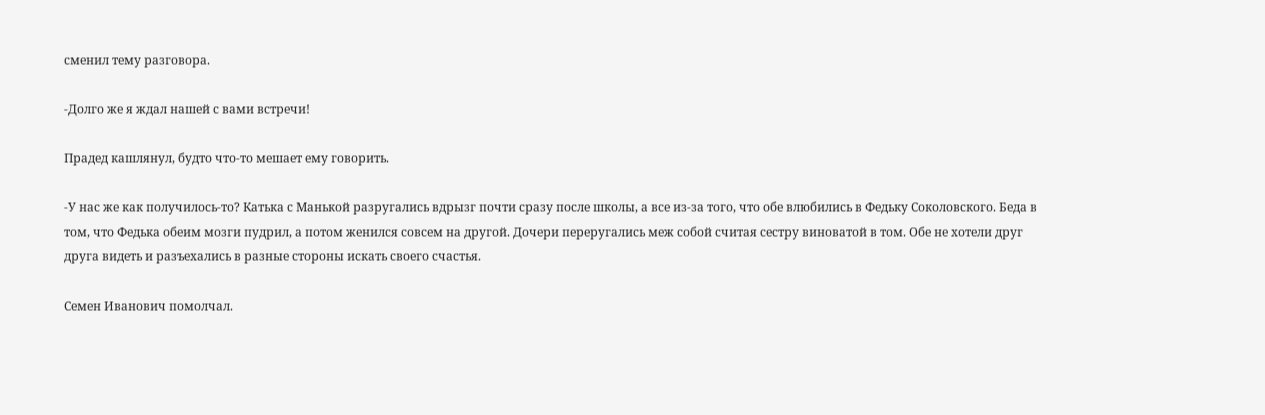сменил тему разговора.

-Долго же я ждал нашей с вами встречи!

Прадед кашлянул, будто что-то мешает ему говорить.

-У нас же как получилось-то? Катька с Манькой разругались вдрызг почти сразу после школы, а все из-за того, что обе влюбились в Федьку Соколовского. Беда в том, что Федька обеим мозги пудрил, а потом женился совсем на другой. Дочери переругались меж собой считая сестру виноватой в том. Обе не хотели друг друга видеть и разъехались в разные стороны искать своего счастья.

Семен Иванович помолчал.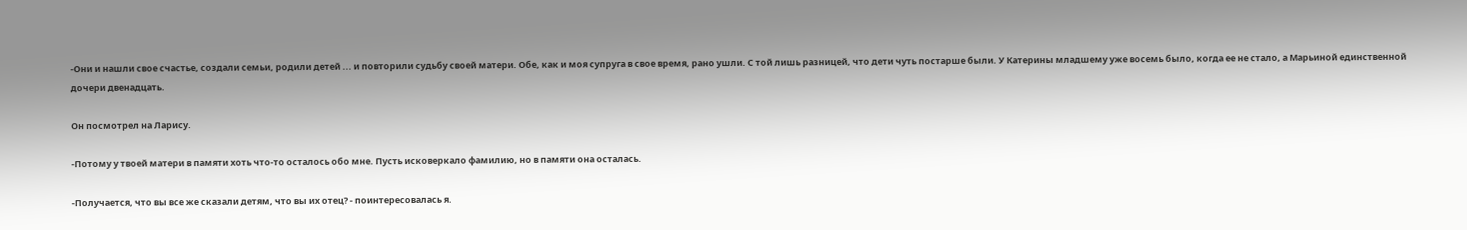-Они и нашли свое счастье, создали семьи, родили детей ... и повторили судьбу своей матери. Обе, как и моя супруга в свое время, рано ушли. С той лишь разницей, что дети чуть постарше были. У Катерины младшему уже восемь было, когда ее не стало, а Марьиной единственной дочери двенадцать.

Он посмотрел на Ларису.

-Потому у твоей матери в памяти хоть что-то осталось обо мне. Пусть исковеркало фамилию, но в памяти она осталась.

-Получается, что вы все же сказали детям, что вы их отец? - поинтересовалась я.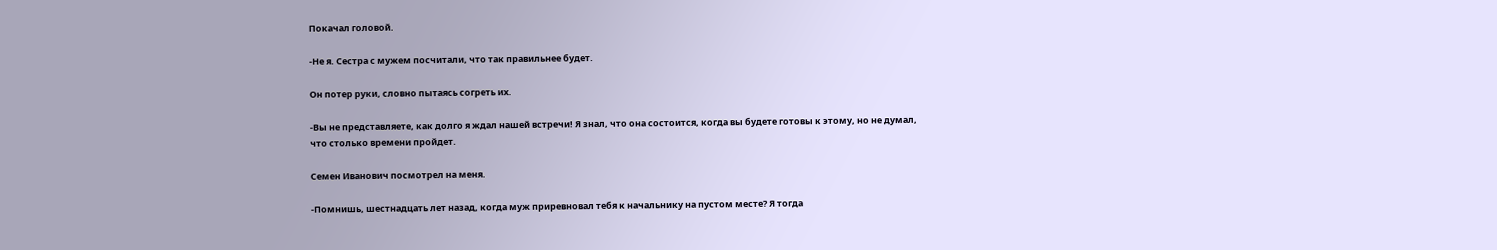Покачал головой.

-Не я. Сестра с мужем посчитали, что так правильнее будет.

Он потер руки, словно пытаясь согреть их.

-Вы не представляете, как долго я ждал нашей встречи! Я знал, что она состоится, когда вы будете готовы к этому, но не думал, что столько времени пройдет.

Семен Иванович посмотрел на меня.

-Помнишь, шестнадцать лет назад, когда муж приревновал тебя к начальнику на пустом месте? Я тогда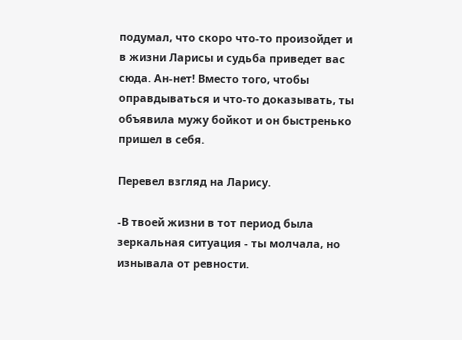подумал, что скоро что-то произойдет и в жизни Ларисы и судьба приведет вас сюда. Ан-нет! Вместо того, чтобы оправдываться и что-то доказывать, ты объявила мужу бойкот и он быстренько пришел в себя.

Перевел взгляд на Ларису.

-В твоей жизни в тот период была зеркальная ситуация - ты молчала, но изнывала от ревности.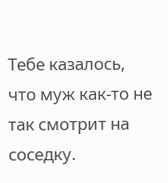Тебе казалось, что муж как-то не так смотрит на соседку.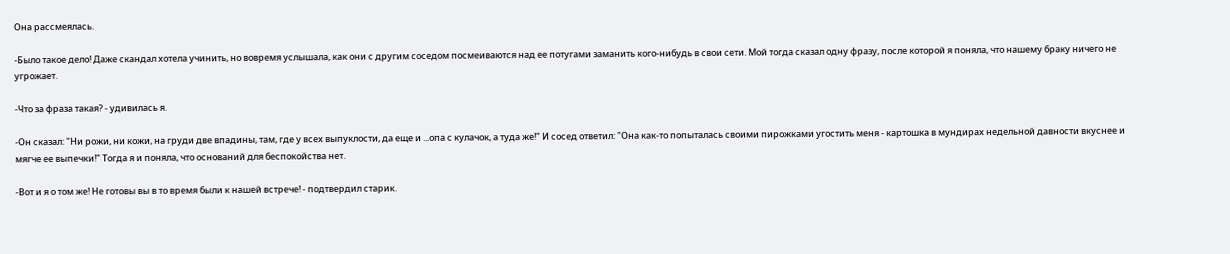Она рассмеялась.

-Было такое дело! Даже скандал хотела учинить, но вовремя услышала, как они с другим соседом посмеиваются над ее потугами заманить кого-нибудь в свои сети. Мой тогда сказал одну фразу, после которой я поняла, что нашему браку ничего не угрожает.

-Что за фраза такая? - удивилась я.

-Он сказал: "Ни рожи, ни кожи, на груди две впадины, там, где у всех выпуклости, да еще и ...опа с кулачок, а туда же!" И сосед ответил: "Она как-то попыталась своими пирожками угостить меня - картошка в мундирах недельной давности вкуснее и мягче ее выпечки!" Тогда я и поняла, что оснований для беспокойства нет.

-Вот и я о том же! Не готовы вы в то время были к нашей встрече! - подтвердил старик.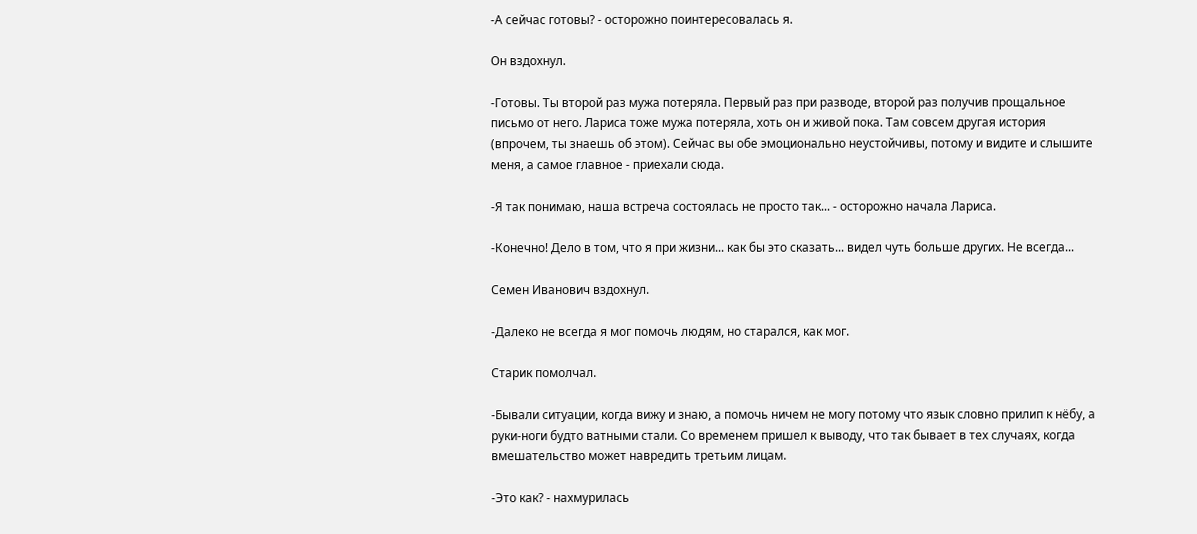-А сейчас готовы? - осторожно поинтересовалась я.

Он вздохнул.

-Готовы. Ты второй раз мужа потеряла. Первый раз при разводе, второй раз получив прощальное письмо от него. Лариса тоже мужа потеряла, хоть он и живой пока. Там совсем другая история (впрочем, ты знаешь об этом). Сейчас вы обе эмоционально неустойчивы, потому и видите и слышите меня, а самое главное - приехали сюда.

-Я так понимаю, наша встреча состоялась не просто так... - осторожно начала Лариса.

-Конечно! Дело в том, что я при жизни... как бы это сказать... видел чуть больше других. Не всегда...

Семен Иванович вздохнул.

-Далеко не всегда я мог помочь людям, но старался, как мог.

Старик помолчал.

-Бывали ситуации, когда вижу и знаю, а помочь ничем не могу потому что язык словно прилип к нёбу, а руки-ноги будто ватными стали. Со временем пришел к выводу, что так бывает в тех случаях, когда вмешательство может навредить третьим лицам.

-Это как? - нахмурилась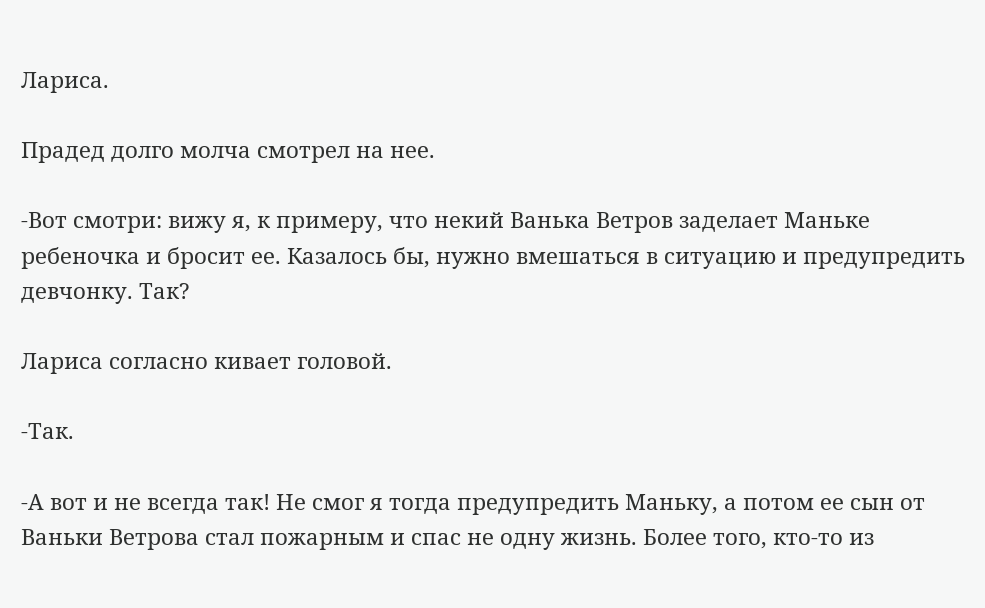Лариса.

Прадед долго молча смотрел на нее.

-Вот смотри: вижу я, к примеру, что некий Ванька Ветров заделает Маньке ребеночка и бросит ее. Казалось бы, нужно вмешаться в ситуацию и предупредить девчонку. Так?

Лариса согласно кивает головой.

-Так.

-А вот и не всегда так! Не смог я тогда предупредить Маньку, а потом ее сын от Ваньки Ветрова стал пожарным и спас не одну жизнь. Более того, кто-то из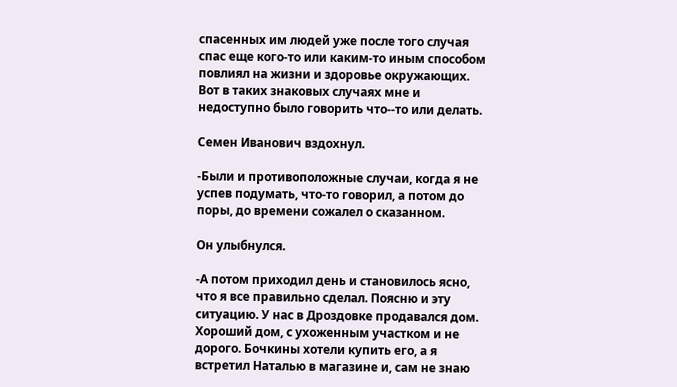спасенных им людей уже после того случая спас еще кого-то или каким-то иным способом повлиял на жизни и здоровье окружающих. Вот в таких знаковых случаях мне и недоступно было говорить что--то или делать.

Семен Иванович вздохнул.

-Были и противоположные случаи, когда я не успев подумать, что-то говорил, а потом до поры, до времени сожалел о сказанном.

Он улыбнулся.

-А потом приходил день и становилось ясно, что я все правильно сделал. Поясню и эту ситуацию. У нас в Дроздовке продавался дом. Хороший дом, с ухоженным участком и не дорого. Бочкины хотели купить его, а я встретил Наталью в магазине и, сам не знаю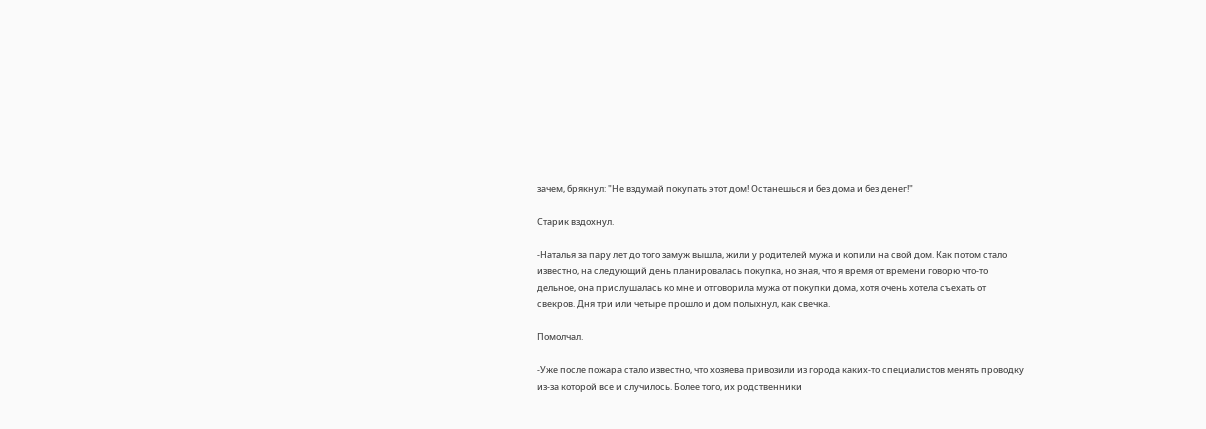зачем, брякнул: "Не вздумай покупать этот дом! Останешься и без дома и без денег!"

Старик вздохнул.

-Наталья за пару лет до того замуж вышла, жили у родителей мужа и копили на свой дом. Как потом стало известно, на следующий день планировалась покупка, но зная, что я время от времени говорю что-то дельное, она прислушалась ко мне и отговорила мужа от покупки дома, хотя очень хотела съехать от свекров. Дня три или четыре прошло и дом полыхнул, как свечка.

Помолчал.

-Уже после пожара стало известно, что хозяева привозили из города каких-то специалистов менять проводку из-за которой все и случилось. Более того, их родственники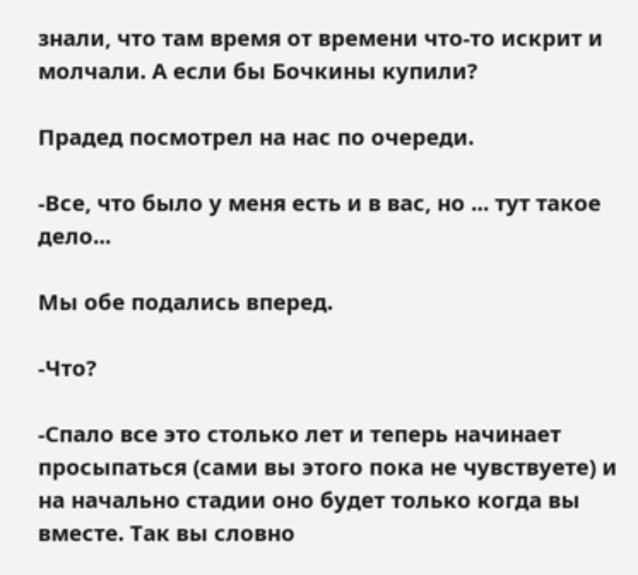знали, что там время от времени что-то искрит и молчали. А если бы Бочкины купили?

Прадед посмотрел на нас по очереди.

-Все, что было у меня есть и в вас, но ... тут такое дело...

Мы обе подались вперед.

-Что?

-Спало все это столько лет и теперь начинает просыпаться (сами вы этого пока не чувствуете) и на начально стадии оно будет только когда вы вместе. Так вы словно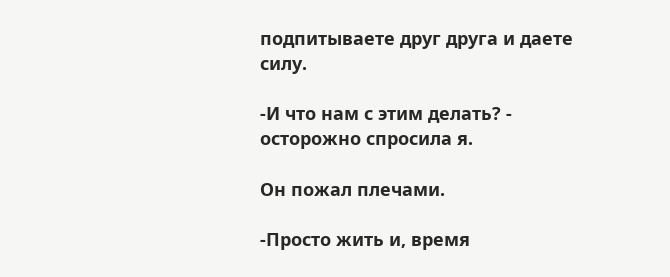подпитываете друг друга и даете силу.

-И что нам с этим делать? - осторожно спросила я.

Он пожал плечами.

-Просто жить и, время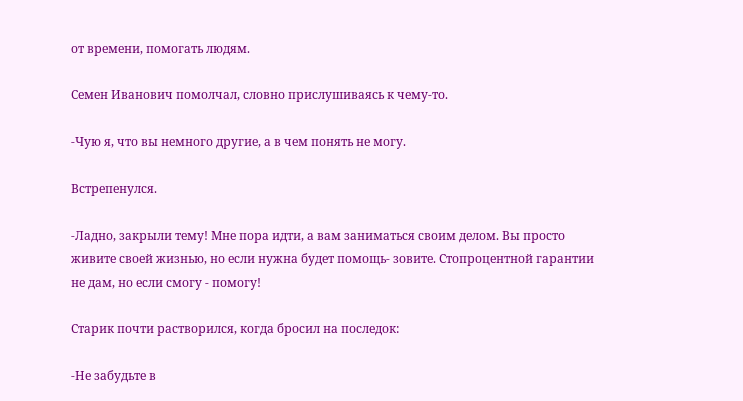от времени, помогать людям.

Семен Иванович помолчал, словно прислушиваясь к чему-то.

-Чую я, что вы немного другие, а в чем понять не могу.

Встрепенулся.

-Ладно, закрыли тему! Мне пора идти, а вам заниматься своим делом. Вы просто живите своей жизнью, но если нужна будет помощь- зовите. Стопроцентной гарантии не дам, но если смогу - помогу!

Старик почти растворился, когда бросил на последок:

-Не забудьте в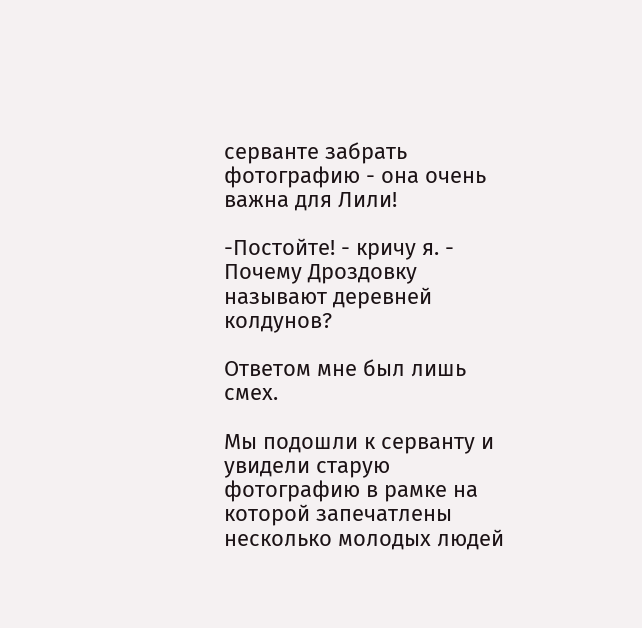серванте забрать фотографию - она очень важна для Лили!

-Постойте! - кричу я. - Почему Дроздовку называют деревней колдунов?

Ответом мне был лишь смех.

Мы подошли к серванту и увидели старую фотографию в рамке на которой запечатлены несколько молодых людей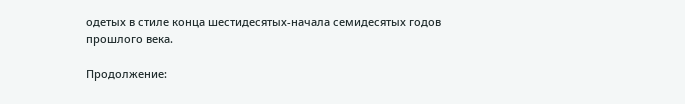одетых в стиле конца шестидесятых-начала семидесятых годов прошлого века.

Продолжение: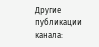Другие публикации канала: